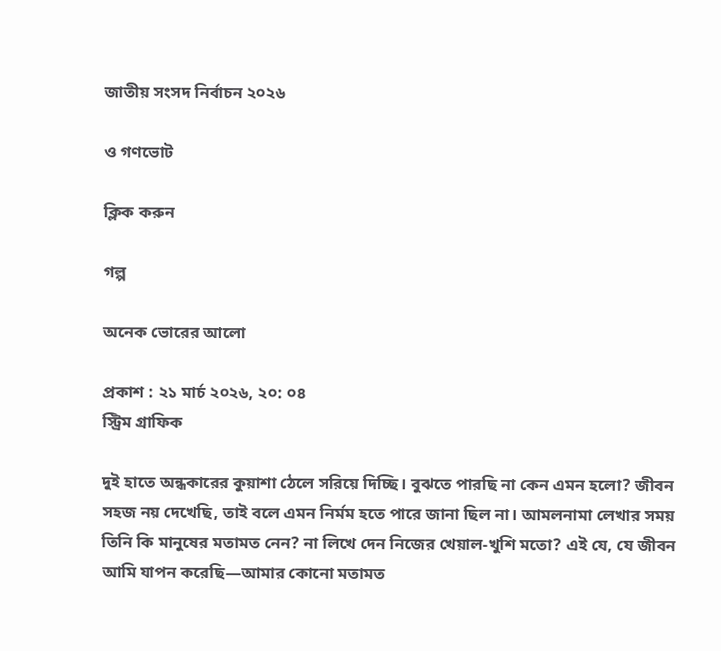জাতীয় সংসদ নির্বাচন ২০২৬

ও গণভোট

ক্লিক করুন

গল্প

অনেক ভোরের আলো

প্রকাশ : ২১ মার্চ ২০২৬, ২০: ০৪
স্ট্রিম গ্রাফিক

দুই হাতে অন্ধকারের কুয়াশা ঠেলে সরিয়ে দিচ্ছি। বুঝতে পারছি না কেন এমন হলো? জীবন সহজ নয় দেখেছি, তাই বলে এমন নির্মম হতে পারে জানা ছিল না। আমলনামা লেখার সময় তিনি কি মানুষের মতামত নেন? না লিখে দেন নিজের খেয়াল-খুশি মতো? এই যে, যে জীবন আমি যাপন করেছি—আমার কোনো মতামত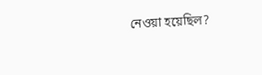নেওয়া হয়েছিল?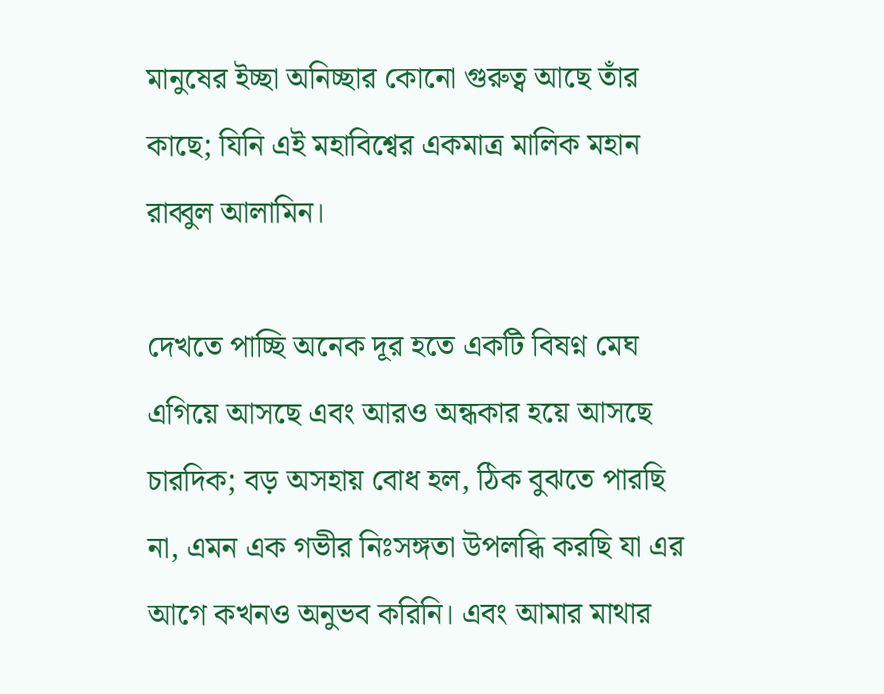মানুষের ইচ্ছা অনিচ্ছার কোনো গুরুত্ব আছে তাঁর কাছে; যিনি এই মহাবিশ্বের একমাত্র মালিক মহান রাব্বুল আলামিন।

দেখতে পাচ্ছি অনেক দূর হতে একটি বিষণ্ন মেঘ এগিয়ে আসছে এবং আরও অন্ধকার হয়ে আসছে চারদিক; বড় অসহায় বোধ হল, ঠিক বুঝতে পারছি না, এমন এক গভীর নিঃসঙ্গতা উপলব্ধি করছি যা এর আগে কখনও অনুভব করিনি। এবং আমার মাথার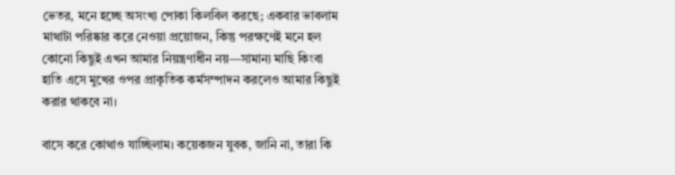ভেতর, মনে হচ্ছে অসংখ্য পোকা কিলবিল করছে; একবার ভাবলাম মাথাটা পরিষ্কার করে নেওয়া প্রয়োজন, কিন্তু পরক্ষণেই মনে হল কোনো কিছুই এখন আমার নিয়ন্ত্রণাধীন নয়—সামান্য মাছি কিংবা হাতি এসে মুখের ওপর প্রাকৃতিক কর্মসম্পাদন করলেও আমার কিছুই করার থাকবে না।

বাসে করে কোথাও যাচ্ছিলাম। কয়েকজন যুবক, জানি না, তারা কি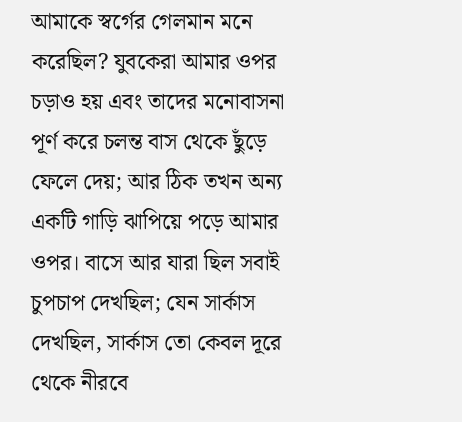আমাকে স্বর্গের গেলমান মনে করেছিল? যুবকেরা আমার ওপর চড়াও হয় এবং তাদের মনোবাসনা পূর্ণ করে চলন্ত বাস থেকে ছুঁড়ে ফেলে দেয়; আর ঠিক তখন অন্য একটি গাড়ি ঝাপিয়ে পড়ে আমার ওপর। বাসে আর যারা ছিল সবাই চুপচাপ দেখছিল; যেন সার্কাস দেখছিল, সার্কাস তো কেবল দূরে থেকে নীরবে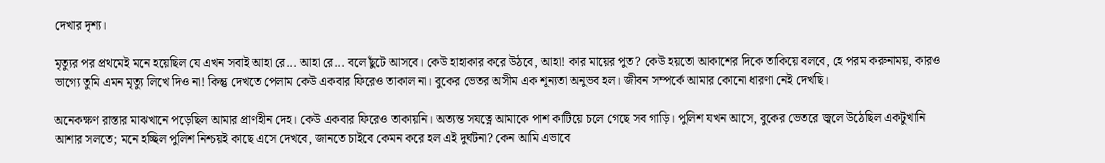দেখার দৃশ্য।

মৃত্যুর পর প্রথমেই মনে হয়েছিল যে এখন সবাই আহা রে... আহা রে... বলে ছুঁটে আসবে। কেউ হাহাকার করে উঠবে, আহা! কার মায়ের পুত? কেউ হয়তো আকাশের দিকে তাকিয়ে বলবে, হে পরম করুনাময়, কারও ভাগ্যে তুমি এমন মৃত্যু লিখে দিও না! কিন্তু দেখতে পেলাম কেউ একবার ফিরেও তাকাল না। বুকের ভেতর অসীম এক শূন্যতা অনুভব হল। জীবন সম্পর্কে আমার কোনো ধারণা নেই দেখছি।

অনেকক্ষণ রাস্তার মাঝখানে পড়েছিল আমার প্রাণহীন দেহ। কেউ একবার ফিরেও তাকায়নি। অত্যন্ত সযত্নে আমাকে পাশ কাটিয়ে চলে গেছে সব গাড়ি। পুলিশ যখন আসে, বুকের ভেতরে জ্বলে উঠেছিল একটুখানি আশার সলতে; মনে হচ্ছিল পুলিশ নিশ্চয়ই কাছে এসে দেখবে, জানতে চাইবে কেমন করে হল এই দুর্ঘটনা? কেন আমি এভাবে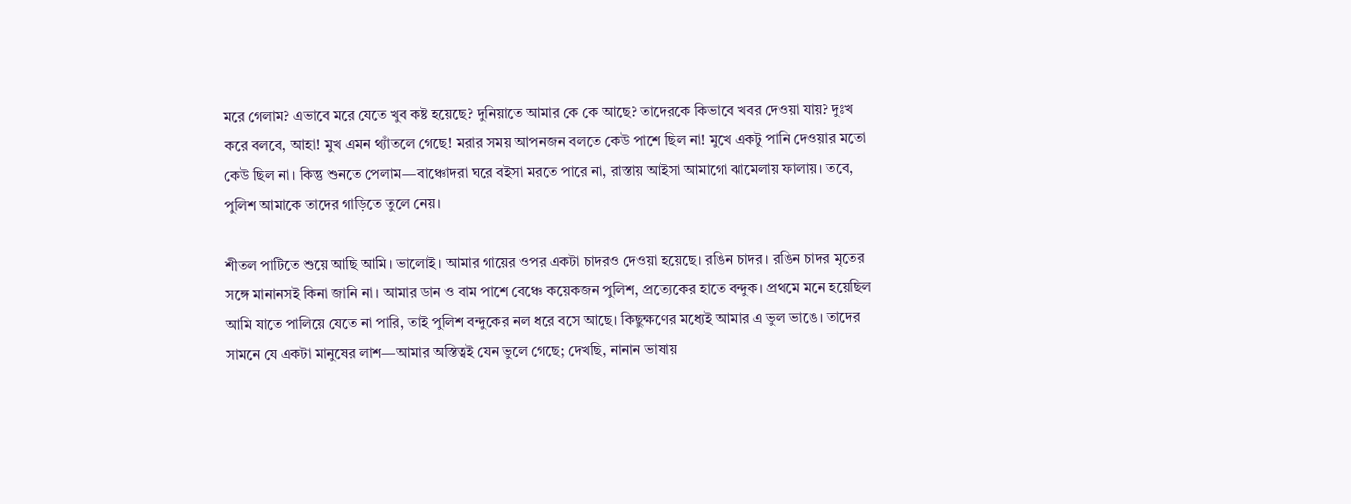মরে গেলাম? এভাবে মরে যেতে খুব কষ্ট হয়েছে? দুনিয়াতে আমার কে কে আছে? তাদেরকে কিভাবে খবর দেওয়া যায়? দুঃখ করে বলবে, আহা! মুখ এমন থ্যাঁতলে গেছে! মরার সময় আপনজন বলতে কেউ পাশে ছিল না! মুখে একটু পানি দেওয়ার মতো কেউ ছিল না। কিন্তু শুনতে পেলাম—বাঞ্চোদরা ঘরে বইসা মরতে পারে না, রাস্তায় আইসা আমাগো ঝামেলায় ফালায়। তবে, পুলিশ আমাকে তাদের গাড়িতে তুলে নেয়।

শীতল পাটিতে শুয়ে আছি আমি। ভালোই। আমার গায়ের ওপর একটা চাদরও দেওয়া হয়েছে। রঙিন চাদর। রঙিন চাদর মৃতের সঙ্গে মানানসই কিনা জানি না। আমার ডান ও বাম পাশে বেঞ্চে কয়েকজন পুলিশ, প্রত্যেকের হাতে বন্দুক। প্রথমে মনে হয়েছিল আমি যাতে পালিয়ে যেতে না পারি, তাই পুলিশ বন্দুকের নল ধরে বসে আছে। কিছুক্ষণের মধ্যেই আমার এ ভুল ভাঙে। তাদের সামনে যে একটা মানুষের লাশ—আমার অস্তিত্বই যেন ভুলে গেছে; দেখছি, নানান ভাষায়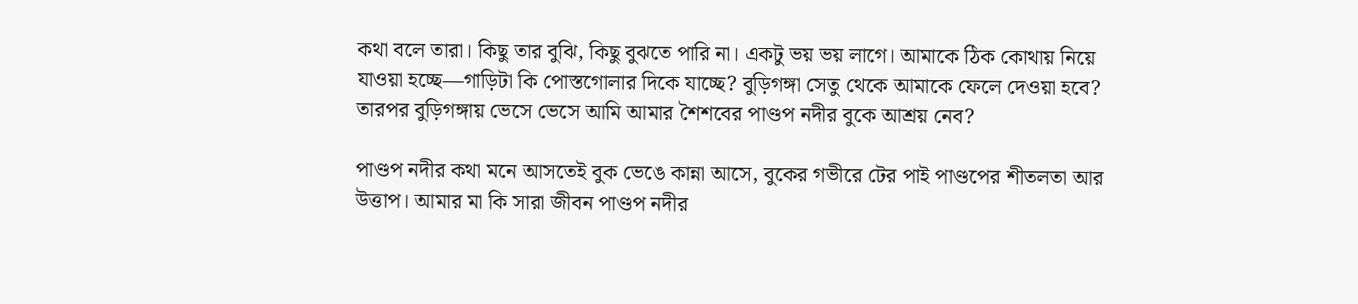কথা বলে তারা। কিছু তার বুঝি, কিছু বুঝতে পারি না। একটু ভয় ভয় লাগে। আমাকে ঠিক কোথায় নিয়ে যাওয়া হচ্ছে—গাড়িটা কি পোস্তগোলার দিকে যাচ্ছে? বুড়িগঙ্গা সেতু থেকে আমাকে ফেলে দেওয়া হবে? তারপর বুড়িগঙ্গায় ভেসে ভেসে আমি আমার শৈশবের পাণ্ডপ নদীর বুকে আশ্রয় নেব?

পাণ্ডপ নদীর কথা মনে আসতেই বুক ভেঙে কান্না আসে, বুকের গভীরে টের পাই পাণ্ডপের শীতলতা আর উত্তাপ। আমার মা কি সারা জীবন পাণ্ডপ নদীর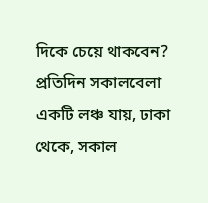দিকে চেয়ে থাকবেন? প্রতিদিন সকালবেলা একটি লঞ্চ যায়, ঢাকা থেকে, সকাল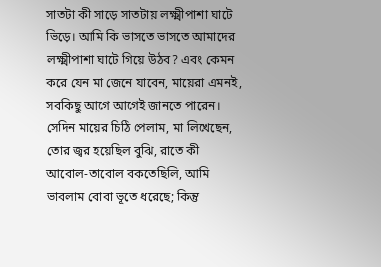সাতটা কী সাড়ে সাতটায় লক্ষ্মীপাশা ঘাটে ভিড়ে। আমি কি ভাসতে ভাসতে আমাদের লক্ষ্মীপাশা ঘাটে গিয়ে উঠব? এবং কেমন করে যেন মা জেনে যাবেন, মায়েরা এমনই, সবকিছু আগে আগেই জানতে পারেন। সেদিন মায়ের চিঠি পেলাম, মা লিখেছেন, তোর জ্বর হয়েছিল বুঝি, রাতে কী আবোল-তাবোল বকতেছিলি, আমি ভাবলাম বোবা ভূতে ধরেছে; কিন্তু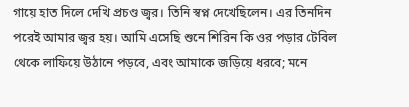গায়ে হাত দিলে দেখি প্রচণ্ড জ্বর। তিনি স্বপ্ন দেখেছিলেন। এর তিনদিন পরেই আমার জ্বর হয়। আমি এসেছি শুনে শিরিন কি ওর পড়ার টেবিল থেকে লাফিয়ে উঠানে পড়বে, এবং আমাকে জড়িয়ে ধরবে; মনে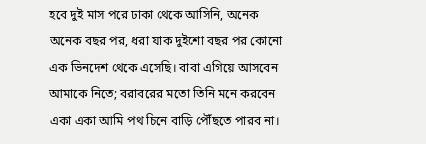হবে দুই মাস পরে ঢাকা থেকে আসিনি, অনেক অনেক বছর পর, ধরা যাক দুইশো বছর পর কোনো এক ভিনদেশ থেকে এসেছি। বাবা এগিয়ে আসবেন আমাকে নিতে; বরাবরের মতো তিনি মনে করবেন একা একা আমি পথ চিনে বাড়ি পৌঁছতে পারব না।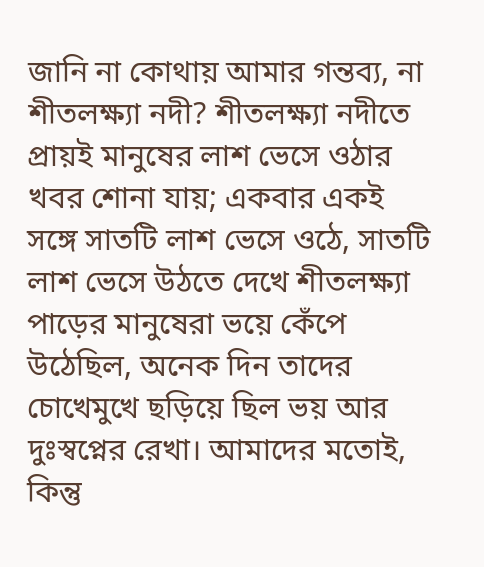জানি না কোথায় আমার গন্তব্য, না শীতলক্ষ্যা নদী? শীতলক্ষ্যা নদীতে প্রায়ই মানুষের লাশ ভেসে ওঠার খবর শোনা যায়; একবার একই সঙ্গে সাতটি লাশ ভেসে ওঠে, সাতটি লাশ ভেসে উঠতে দেখে শীতলক্ষ্যা পাড়ের মানুষেরা ভয়ে কেঁপে উঠেছিল, অনেক দিন তাদের চোখেমুখে ছড়িয়ে ছিল ভয় আর দুঃস্বপ্নের রেখা। আমাদের মতোই, কিন্তু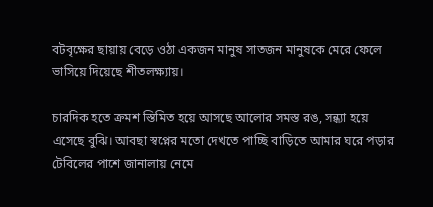বটবৃক্ষের ছায়ায় বেড়ে ওঠা একজন মানুষ সাতজন মানুষকে মেরে ফেলে ভাসিয়ে দিয়েছে শীতলক্ষ্যায়।

চারদিক হতে ক্রমশ স্তিমিত হয়ে আসছে আলোর সমস্ত রঙ, সন্ধ্যা হয়ে এসেছে বুঝি। আবছা স্বপ্নের মতো দেখতে পাচ্ছি বাড়িতে আমার ঘরে পড়ার টেবিলের পাশে জানালায় নেমে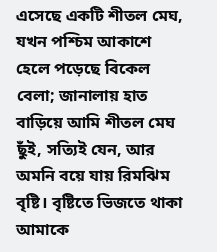এসেছে একটি শীতল মেঘ, যখন পশ্চিম আকাশে হেলে পড়েছে বিকেল বেলা; জানালায় হাত বাড়িয়ে আমি শীতল মেঘ ছুঁই, সত্যিই যেন, আর অমনি বয়ে যায় রিমঝিম বৃষ্টি। বৃষ্টিতে ভিজতে থাকা আমাকে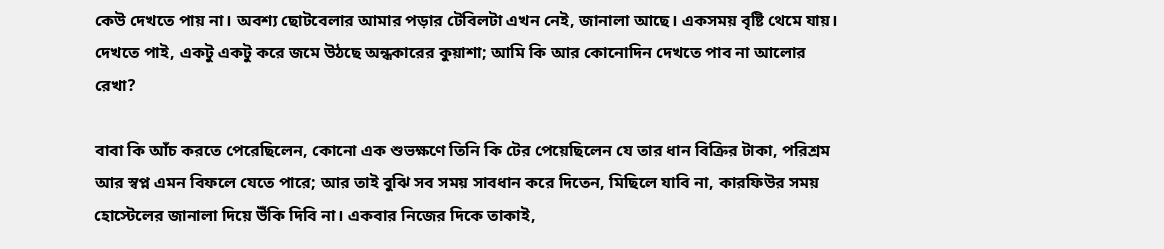কেউ দেখতে পায় না। অবশ্য ছোটবেলার আমার পড়ার টেবিলটা এখন নেই, জানালা আছে। একসময় বৃষ্টি থেমে যায়। দেখতে পাই, একটু একটু করে জমে উঠছে অন্ধকারের কুয়াশা; আমি কি আর কোনোদিন দেখতে পাব না আলোর রেখা?

বাবা কি আঁচ করতে পেরেছিলেন, কোনো এক শুভক্ষণে তিনি কি টের পেয়েছিলেন যে তার ধান বিক্রির টাকা, পরিশ্রম আর স্বপ্ন এমন বিফলে যেতে পারে; আর তাই বুঝি সব সময় সাবধান করে দিতেন, মিছিলে যাবি না, কারফিউর সময় হোস্টেলের জানালা দিয়ে উঁকি দিবি না। একবার নিজের দিকে তাকাই,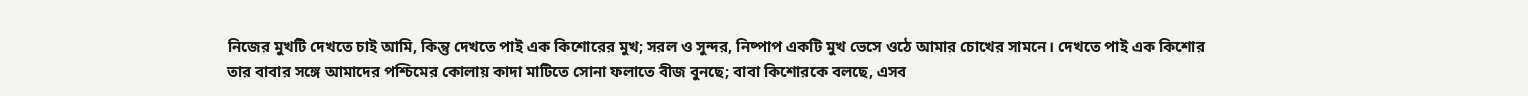নিজের মুখটি দেখতে চাই আমি, কিন্তু দেখতে পাই এক কিশোরের মুখ; সরল ও সুন্দর, নিষ্পাপ একটি মুখ ভেসে ওঠে আমার চোখের সামনে। দেখতে পাই এক কিশোর তার বাবার সঙ্গে আমাদের পশ্চিমের কোলায় কাদা মাটিতে সোনা ফলাতে বীজ বুনছে; বাবা কিশোরকে বলছে, এসব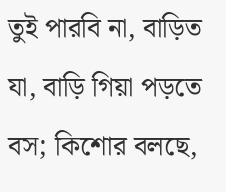তুই পারবি না, বাড়িত যা, বাড়ি গিয়া পড়তে বস; কিশোর বলছে,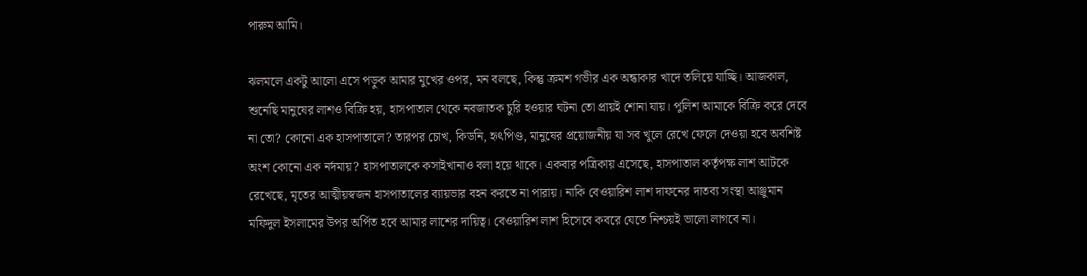পারুম আমি।

ঝলমলে একটু আলো এসে পড়ুক আমার মুখের ওপর, মন বলছে, কিন্তু ক্রমশ গভীর এক অন্ধাকার খাদে তলিয়ে যাচ্ছি। আজকাল, শুনেছি মানুষের লাশও বিক্রি হয়, হাসপাতাল থেকে নবজাতক চুরি হওয়ার ঘটনা তো প্রায়ই শোনা যায়। পুলিশ আমাকে বিক্রি করে দেবে না তো? কোনো এক হাসপাতালে? তারপর চোখ, কিডনি, হৃৎপিণ্ড, মানুষের প্রয়োজনীয় যা সব খুলে রেখে ফেলে দেওয়া হবে অবশিষ্ট অংশ কোনো এক নর্দমায়? হাসপাতালকে কসাইখানাও বলা হয়ে থাকে। একবার পত্রিকায় এসেছে, হাসপাতাল কর্তৃপক্ষ লাশ আটকে রেখেছে, মৃতের আত্মীয়স্বজন হাসপাতালের ব্যায়ভার বহন করতে না পারায়। নাকি বেওয়ারিশ লাশ দাফনের দাতব্য সংস্থা আঞ্জুমান মফিদুল ইসলামের উপর অর্পিত হবে আমার লাশের দায়িত্ব। বেওয়ারিশ লাশ হিসেবে কবরে যেতে নিশ্চয়ই ভালো লাগবে না।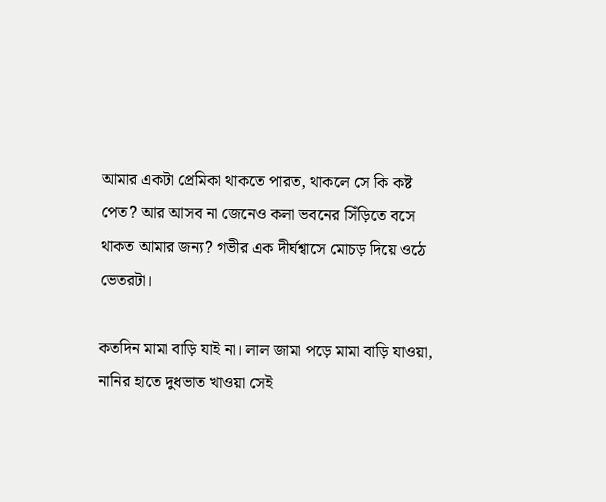আমার একটা প্রেমিকা থাকতে পারত, থাকলে সে কি কষ্ট পেত? আর আসব না জেনেও কলা ভবনের সিঁড়িতে বসে থাকত আমার জন্য? গভীর এক দীর্ঘশ্বাসে মোচড় দিয়ে ওঠে ভেতরটা।

কতদিন মামা বাড়ি যাই না। লাল জামা পড়ে মামা বাড়ি যাওয়া, নানির হাতে দুধভাত খাওয়া সেই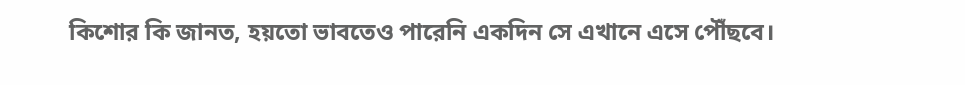কিশোর কি জানত, হয়তো ভাবতেও পারেনি একদিন সে এখানে এসে পৌঁছবে।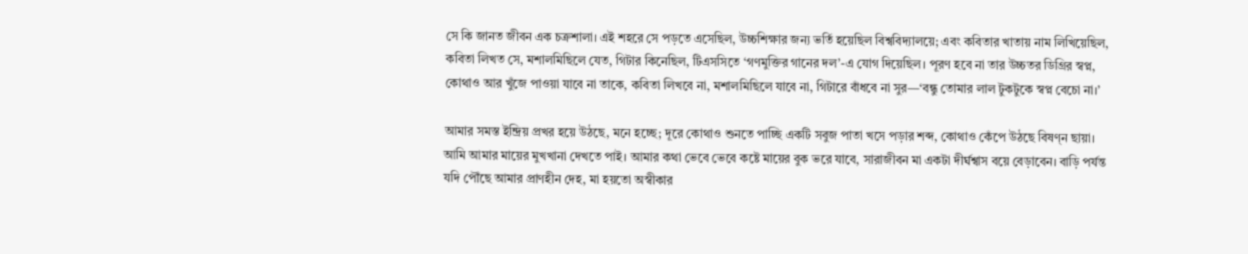সে কি জানত জীবন এক চক্রশালা। এই শহরে সে পড়তে এসেছিল, উচ্চশিক্ষার জন্য ভর্তি হয়েছিল বিশ্ববিদ্যালয়ে; এবং কবিতার খাতায় নাম লিখিয়েছিল, কবিতা লিখত সে, মশালমিছিলে যেত, গিটার কিনেছিল, টিএসসিতে ‘গণমুক্তির গানের দল’-এ যোগ দিয়েছিল। পূরণ হবে না তার উচ্চতর ডিগ্রির স্বপ্ন, কোথাও আর খুঁজে পাওয়া যাবে না তাকে, কবিতা লিখবে না, মশালমিছিলে যাবে না, গিটারে বাঁধবে না সুর—‘বন্ধু তোমার লাল টুকটুকে স্বপ্ন বেচো না।’

আমার সমস্ত ইন্দ্রিয় প্রখর হয়ে উঠছে, মনে হচ্ছে; দূরে কোথাও শুনতে পাচ্ছি একটি সবুজ পাতা খসে পড়ার শব্দ, কোথাও কেঁপে উঠছে বিষণ্ন ছায়া। আমি আমার মায়ের মুখখানা দেখতে পাই। আমার কথা ভেবে ভেবে কষ্টে মায়ের বুক ভরে যাবে, সারাজীবন মা একটা দীর্ঘশ্বাস বয়ে বেড়াবেন। বাড়ি পর্যন্ত যদি পৌঁছে আমার প্রাণহীন দেহ, মা হয়তো অস্বীকার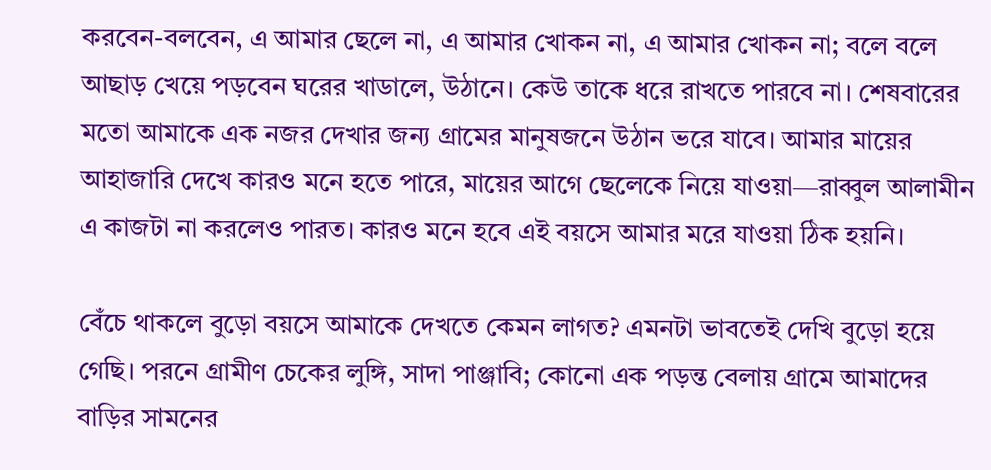করবেন-বলবেন, এ আমার ছেলে না, এ আমার খোকন না, এ আমার খোকন না; বলে বলে আছাড় খেয়ে পড়বেন ঘরের খাডালে, উঠানে। কেউ তাকে ধরে রাখতে পারবে না। শেষবারের মতো আমাকে এক নজর দেখার জন্য গ্রামের মানুষজনে উঠান ভরে যাবে। আমার মায়ের আহাজারি দেখে কারও মনে হতে পারে, মায়ের আগে ছেলেকে নিয়ে যাওয়া—রাব্বুল আলামীন এ কাজটা না করলেও পারত। কারও মনে হবে এই বয়সে আমার মরে যাওয়া ঠিক হয়নি।

বেঁচে থাকলে বুড়ো বয়সে আমাকে দেখতে কেমন লাগত? এমনটা ভাবতেই দেখি বুড়ো হয়ে গেছি। পরনে গ্রামীণ চেকের লুঙ্গি, সাদা পাঞ্জাবি; কোনো এক পড়ন্ত বেলায় গ্রামে আমাদের বাড়ির সামনের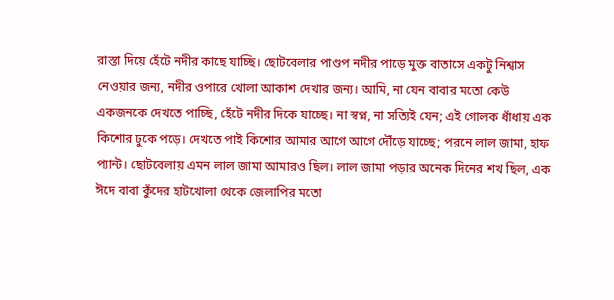রাস্তা দিয়ে হেঁটে নদীর কাছে যাচ্ছি। ছোটবেলার পাণ্ডপ নদীর পাড়ে মুক্ত বাতাসে একটু নিশ্বাস নেওয়ার জন্য, নদীর ওপারে খোলা আকাশ দেখার জন্য। আমি, না যেন বাবার মতো কেউ একজনকে দেখতে পাচ্ছি, হেঁটে নদীর দিকে যাচ্ছে। না স্বপ্ন, না সত্যিই যেন; এই গোলক ধাঁধায় এক কিশোর ঢুকে পড়ে। দেখতে পাই কিশোর আমার আগে আগে দৌঁড়ে যাচ্ছে; পরনে লাল জামা, হাফ প্যান্ট। ছোটবেলায় এমন লাল জামা আমারও ছিল। লাল জামা পড়ার অনেক দিনের শখ ছিল, এক ঈদে বাবা কুঁদের হাটখোলা থেকে জেলাপির মতো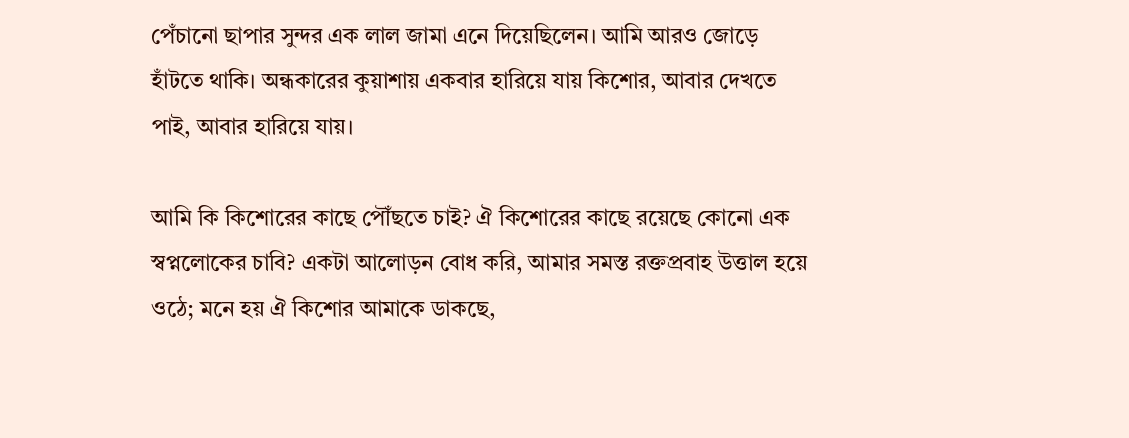পেঁচানো ছাপার সুন্দর এক লাল জামা এনে দিয়েছিলেন। আমি আরও জোড়ে হাঁটতে থাকি। অন্ধকারের কুয়াশায় একবার হারিয়ে যায় কিশোর, আবার দেখতে পাই, আবার হারিয়ে যায়।

আমি কি কিশোরের কাছে পৌঁছতে চাই? ঐ কিশোরের কাছে রয়েছে কোনো এক স্বপ্নলোকের চাবি? একটা আলোড়ন বোধ করি, আমার সমস্ত রক্তপ্রবাহ উত্তাল হয়ে ওঠে; মনে হয় ঐ কিশোর আমাকে ডাকছে,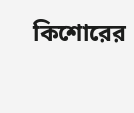কিশোরের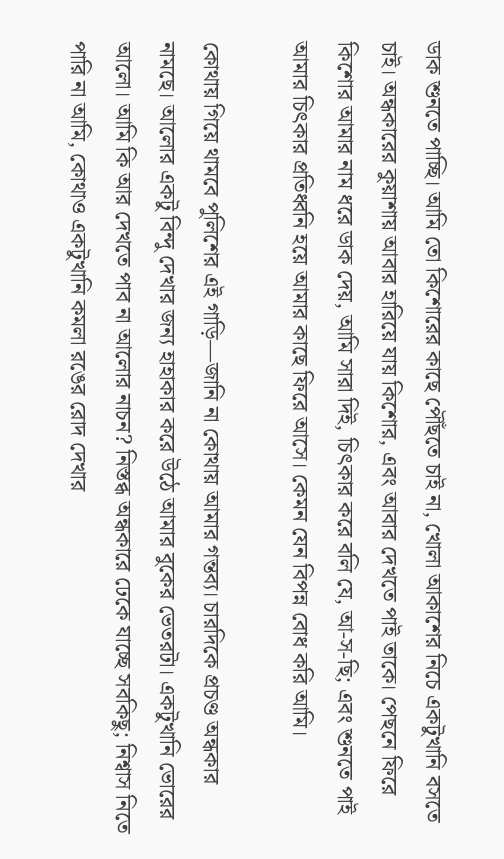ডাক শুনতে পাচ্ছি। আমি তো কিশোরের কাছে পৌঁছতে চাই না, খোলা আকাশের নিচে একটুখানি বসতে চাই। অন্ধকারের কুয়াশায় আবার হারিয়ে যায় কিশোর, এবং আবার দেখতে পাই তাকে। পেছনে ফিরে কিশোর আমার নাম ধরে ডাক দেয়, আমি সারা দিই, চিৎকার করে বলি যে, আ-স-ছি; এবং শুনতে পাই আমার চিৎকার প্রতিধ্বনি হয়ে আমার কাছে ফিরে আসে। কেমন যেন বিপন্ন বোধ করি আমি।

কোথায় গিয়ে থামবে পুলিশের এই গাড়ি—জানি না কোথায় আমার গন্তব্য। চারদিকে প্রচণ্ড অন্ধকার নামছে। আলোর একটু বিন্দু দেখার জন্য হাহাকার করে উঠে আমার বুকের ভেতরটা। একটুখানি ভোরের আলো। আমি কি আর দেখতে পাব না আলোর নাচন? নিস্তব্ধ অন্ধকারে ঢেকে যাচ্ছে সবকিছু; নিশ্বাস নিতে পারি না আমি, কোথাও একটুখানি কমলা রঙের রোদ দেখার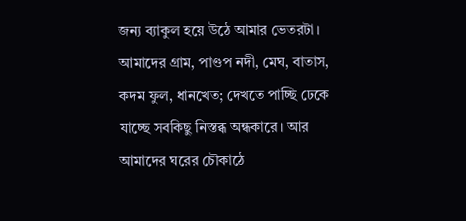জন্য ব্যাকুল হয়ে উঠে আমার ভেতরটা। আমাদের গ্রাম, পাণ্ডপ নদী, মেঘ, বাতাস, কদম ফুল, ধানখেত; দেখতে পাচ্ছি ঢেকে যাচ্ছে সবকিছু নিস্তব্ধ অন্ধকারে। আর আমাদের ঘরের চৌকাঠে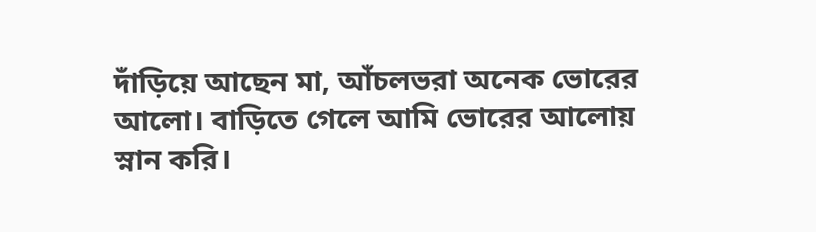দাঁড়িয়ে আছেন মা, আঁচলভরা অনেক ভোরের আলো। বাড়িতে গেলে আমি ভোরের আলোয় স্নান করি।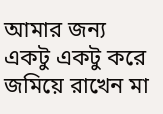আমার জন্য একটু একটু করে জমিয়ে রাখেন মা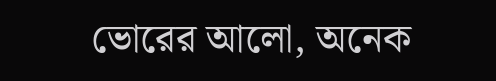ভোরের আলো, অনেক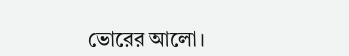ভোরের আলো।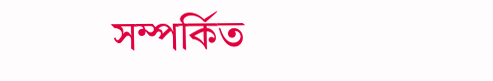সম্পর্কিত